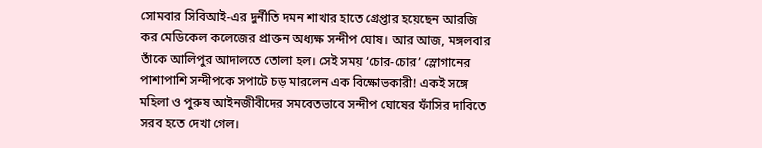সোমবার সিবিআই-এর দুর্নীতি দমন শাখার হাতে গ্রেপ্তার হয়েছেন আরজি কর মেডিকেল কলেজের প্রাক্তন অধ্যক্ষ সন্দীপ ঘোষ। আর আজ, মঙ্গলবার তাঁকে আলিপুর আদালতে তোলা হল। সেই সময় ‘চোর-চোর’ স্লোগানের পাশাপাশি সন্দীপকে সপাটে চড় মারলেন এক বিক্ষোভকারী! একই সঙ্গে মহিলা ও পুরুষ আইনজীবীদের সমবেতভাবে সন্দীপ ঘোষের ফাঁসির দাবিতে সরব হতে দেখা গেল।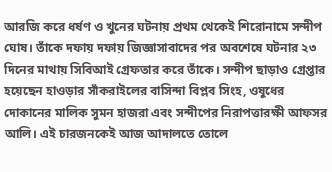আরজি করে ধর্ষণ ও খুনের ঘটনায় প্রথম থেকেই শিরোনামে সন্দীপ ঘোষ। তাঁকে দফায় দফায় জিজ্ঞাসাবাদের পর অবশেষে ঘটনার ২৩ দিনের মাথায় সিবিআই গ্রেফতার করে তাঁকে। সন্দীপ ছাড়াও গ্রেপ্তার হয়েছেন হাওড়ার সাঁকরাইলের বাসিন্দা বিপ্লব সিংহ, ওষুধের দোকানের মালিক সুমন হাজরা এবং সন্দীপের নিরাপত্তারক্ষী আফসর আলি। এই চারজনকেই আজ আদালতে তোলে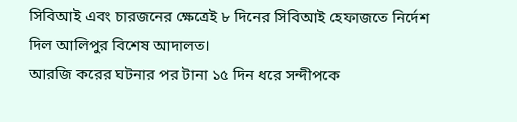সিবিআই এবং চারজনের ক্ষেত্রেই ৮ দিনের সিবিআই হেফাজতে নির্দেশ দিল আলিপুর বিশেষ আদালত।
আরজি করের ঘটনার পর টানা ১৫ দিন ধরে সন্দীপকে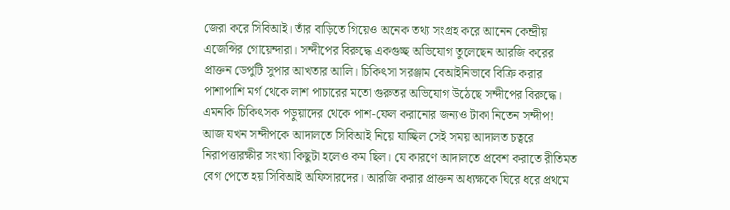জেরা করে সিবিআই। তাঁর বাড়িতে গিয়েও অনেক তথ্য সংগ্রহ করে আনেন কেন্দ্রীয় এজেন্সির গোয়েন্দারা। সন্দীপের বিরুদ্ধে একগুচ্ছ অভিযোগ তুলেছেন আরজি করের প্রাক্তন ডেপুটি সুপার আখতার আলি। চিকিৎসা সরঞ্জাম বেআইনিভাবে বিক্রি করার পাশাপাশি মর্গ থেকে লাশ পাচারের মতো গুরুতর অভিযোগ উঠেছে সন্দীপের বিরুদ্ধে। এমনকি চিকিৎসক পড়ুয়াদের থেকে পাশ-ফেল করানোর জন্যও টাকা নিতেন সন্দীপ!
আজ যখন সন্দীপকে আদালতে সিবিআই নিয়ে যাচ্ছিল সেই সময় আদালত চত্বরে নিরাপত্তারক্ষীর সংখ্যা কিছুটা হলেও কম ছিল। যে কারণে আদালতে প্রবেশ করাতে রীতিমত বেগ পেতে হয় সিবিআই অফিসারদের। আরজি করার প্রাক্তন অধ্যক্ষকে ঘিরে ধরে প্রথমে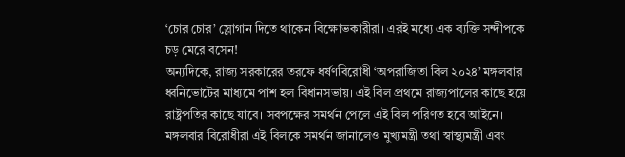‘চোর চোর’ স্লোগান দিতে থাকেন বিক্ষোভকারীরা। এরই মধ্যে এক ব্যক্তি সন্দীপকে চড় মেরে বসেন!
অন্যদিকে, রাজ্য সরকারের তরফে ধর্ষণবিরোধী ‘অপরাজিতা বিল ২০২৪’ মঙ্গলবার ধ্বনিভোটের মাধ্যমে পাশ হল বিধানসভায়। এই বিল প্রথমে রাজ্যপালের কাছে হয়ে রাষ্ট্রপতির কাছে যাবে। সবপক্ষের সমর্থন পেলে এই বিল পরিণত হবে আইনে। মঙ্গলবার বিরোধীরা এই বিলকে সমর্থন জানালেও মুখ্যমন্ত্রী তথা স্বাস্থ্যমন্ত্রী এবং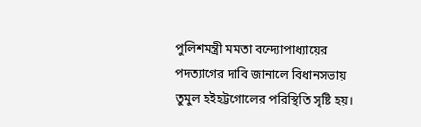পুলিশমন্ত্রী মমতা বন্দ্যোপাধ্যায়ের পদত্যাগের দাবি জানালে বিধানসভায় তুমুল হইহট্টগোলের পরিস্থিতি সৃষ্টি হয়।